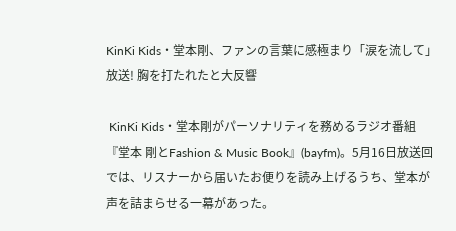KinKi Kids・堂本剛、ファンの言葉に感極まり「涙を流して」放送! 胸を打たれたと大反響

 KinKi Kids・堂本剛がパーソナリティを務めるラジオ番組『堂本 剛とFashion & Music Book』(bayfm)。5月16日放送回では、リスナーから届いたお便りを読み上げるうち、堂本が声を詰まらせる一幕があった。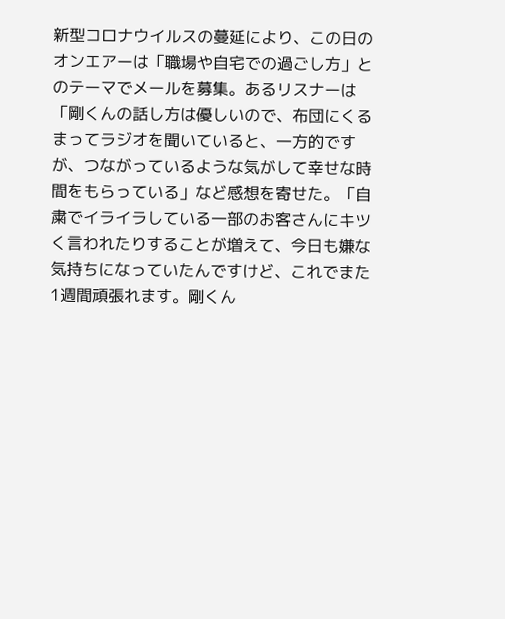新型コロナウイルスの蔓延により、この日のオンエアーは「職場や自宅での過ごし方」とのテーマでメールを募集。あるリスナーは「剛くんの話し方は優しいので、布団にくるまってラジオを聞いていると、一方的ですが、つながっているような気がして幸せな時間をもらっている」など感想を寄せた。「自粛でイライラしている一部のお客さんにキツく言われたりすることが増えて、今日も嫌な気持ちになっていたんですけど、これでまた1週間頑張れます。剛くん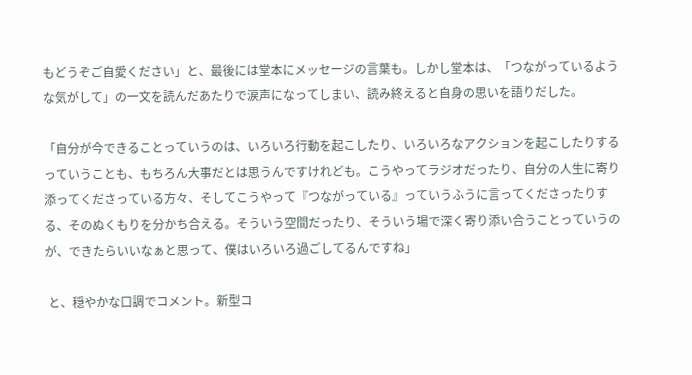もどうぞご自愛ください」と、最後には堂本にメッセージの言葉も。しかし堂本は、「つながっているような気がして」の一文を読んだあたりで涙声になってしまい、読み終えると自身の思いを語りだした。

「自分が今できることっていうのは、いろいろ行動を起こしたり、いろいろなアクションを起こしたりするっていうことも、もちろん大事だとは思うんですけれども。こうやってラジオだったり、自分の人生に寄り添ってくださっている方々、そしてこうやって『つながっている』っていうふうに言ってくださったりする、そのぬくもりを分かち合える。そういう空間だったり、そういう場で深く寄り添い合うことっていうのが、できたらいいなぁと思って、僕はいろいろ過ごしてるんですね」

 と、穏やかな口調でコメント。新型コ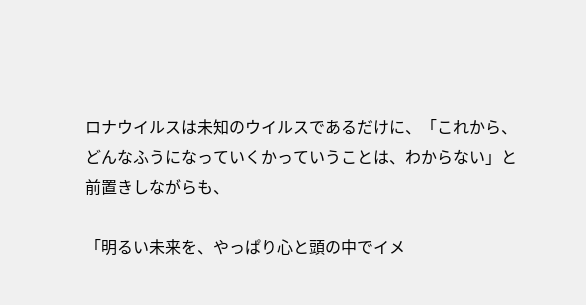ロナウイルスは未知のウイルスであるだけに、「これから、どんなふうになっていくかっていうことは、わからない」と前置きしながらも、

「明るい未来を、やっぱり心と頭の中でイメ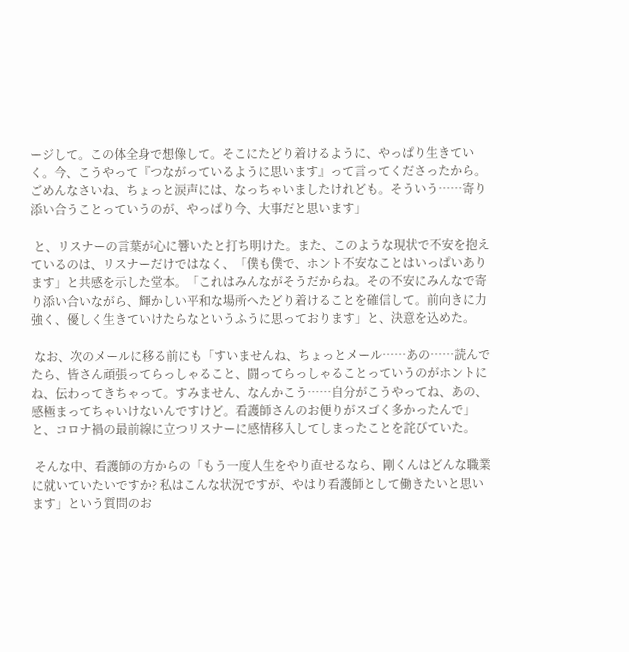ージして。この体全身で想像して。そこにたどり着けるように、やっぱり生きていく。今、こうやって『つながっているように思います』って言ってくださったから。ごめんなさいね、ちょっと涙声には、なっちゃいましたけれども。そういう……寄り添い合うことっていうのが、やっぱり今、大事だと思います」

 と、リスナーの言葉が心に響いたと打ち明けた。また、このような現状で不安を抱えているのは、リスナーだけではなく、「僕も僕で、ホント不安なことはいっぱいあります」と共感を示した堂本。「これはみんながそうだからね。その不安にみんなで寄り添い合いながら、輝かしい平和な場所へたどり着けることを確信して。前向きに力強く、優しく生きていけたらなというふうに思っております」と、決意を込めた。

 なお、次のメールに移る前にも「すいませんね、ちょっとメール……あの……読んでたら、皆さん頑張ってらっしゃること、闘ってらっしゃることっていうのがホントにね、伝わってきちゃって。すみません、なんかこう……自分がこうやってね、あの、感極まってちゃいけないんですけど。看護師さんのお便りがスゴく多かったんで」と、コロナ禍の最前線に立つリスナーに感情移入してしまったことを詫びていた。

 そんな中、看護師の方からの「もう一度人生をやり直せるなら、剛くんはどんな職業に就いていたいですか? 私はこんな状況ですが、やはり看護師として働きたいと思います」という質問のお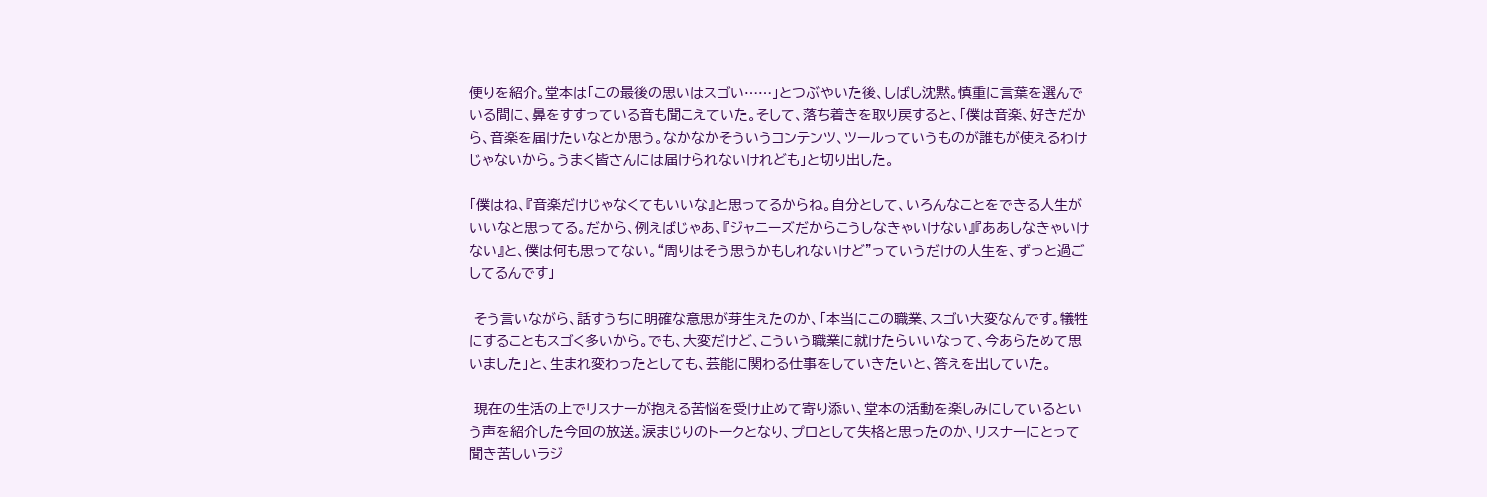便りを紹介。堂本は「この最後の思いはスゴい……」とつぶやいた後、しばし沈黙。慎重に言葉を選んでいる間に、鼻をすすっている音も聞こえていた。そして、落ち着きを取り戻すると、「僕は音楽、好きだから、音楽を届けたいなとか思う。なかなかそういうコンテンツ、ツールっていうものが誰もが使えるわけじゃないから。うまく皆さんには届けられないけれども」と切り出した。

「僕はね、『音楽だけじゃなくてもいいな』と思ってるからね。自分として、いろんなことをできる人生がいいなと思ってる。だから、例えばじゃあ、『ジャニーズだからこうしなきゃいけない』『ああしなきゃいけない』と、僕は何も思ってない。“周りはそう思うかもしれないけど”っていうだけの人生を、ずっと過ごしてるんです」

 そう言いながら、話すうちに明確な意思が芽生えたのか、「本当にこの職業、スゴい大変なんです。犠牲にすることもスゴく多いから。でも、大変だけど、こういう職業に就けたらいいなって、今あらためて思いました」と、生まれ変わったとしても、芸能に関わる仕事をしていきたいと、答えを出していた。

 現在の生活の上でリスナーが抱える苦悩を受け止めて寄り添い、堂本の活動を楽しみにしているという声を紹介した今回の放送。涙まじりのトークとなり、プロとして失格と思ったのか、リスナーにとって聞き苦しいラジ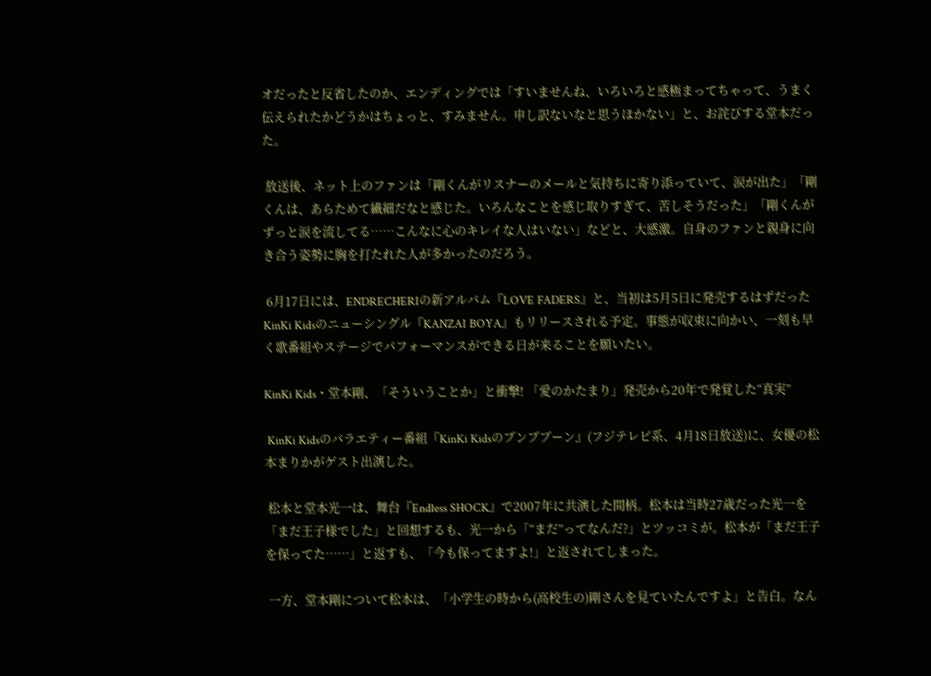オだったと反省したのか、エンディングでは「すいませんね、いろいろと感極まってちゃって、うまく伝えられたかどうかはちょっと、すみません。申し訳ないなと思うほかない」と、お詫びする堂本だった。

 放送後、ネット上のファンは「剛くんがリスナーのメールと気持ちに寄り添っていて、涙が出た」「剛くんは、あらためて繊細だなと感じた。いろんなことを感じ取りすぎて、苦しそうだった」「剛くんがずっと涙を流してる……こんなに心のキレイな人はいない」などと、大感激。自身のファンと親身に向き合う姿勢に胸を打たれた人が多かったのだろう。

 6月17日には、ENDRECHERIの新アルバム『LOVE FADERS』と、当初は5月5日に発売するはずだったKinKi Kidsのニューシングル『KANZAI BOYA』もリリースされる予定。事態が収束に向かい、一刻も早く歌番組やステージでパフォーマンスができる日が来ることを願いたい。

KinKi Kids・堂本剛、「そういうことか」と衝撃! 「愛のかたまり」発売から20年で発覚した“真実”

 KinKi Kidsのバラエティー番組『KinKi Kidsのブンブブーン』(フジテレビ系、4月18日放送)に、女優の松本まりかがゲスト出演した。

 松本と堂本光一は、舞台『Endless SHOCK』で2007年に共演した間柄。松本は当時27歳だった光一を「まだ王子様でした」と回想するも、光一から「“まだ”ってなんだ?」とツッコミが。松本が「まだ王子を保ってた……」と返すも、「今も保ってますよ!」と返されてしまった。

 一方、堂本剛について松本は、「小学生の時から(高校生の)剛さんを見ていたんですよ」と告白。なん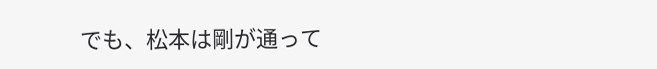でも、松本は剛が通って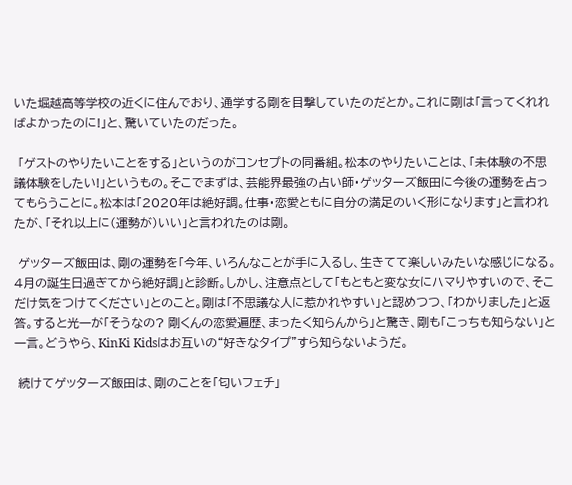いた堀越高等学校の近くに住んでおり、通学する剛を目撃していたのだとか。これに剛は「言ってくれればよかったのに!」と、驚いていたのだった。

 「ゲストのやりたいことをする」というのがコンセプトの同番組。松本のやりたいことは、「未体験の不思議体験をしたい!」というもの。そこでまずは、芸能界最強の占い師・ゲッターズ飯田に今後の運勢を占ってもらうことに。松本は「2020年は絶好調。仕事・恋愛ともに自分の満足のいく形になります」と言われたが、「それ以上に(運勢が)いい」と言われたのは剛。

 ゲッターズ飯田は、剛の運勢を「今年、いろんなことが手に入るし、生きてて楽しいみたいな感じになる。4月の誕生日過ぎてから絶好調」と診断。しかし、注意点として「もともと変な女にハマりやすいので、そこだけ気をつけてください」とのこと。剛は「不思議な人に惹かれやすい」と認めつつ、「わかりました」と返答。すると光一が「そうなの? 剛くんの恋愛遍歴、まったく知らんから」と驚き、剛も「こっちも知らない」と一言。どうやら、KinKi Kidsはお互いの“好きなタイプ”すら知らないようだ。

 続けてゲッターズ飯田は、剛のことを「匂いフェチ」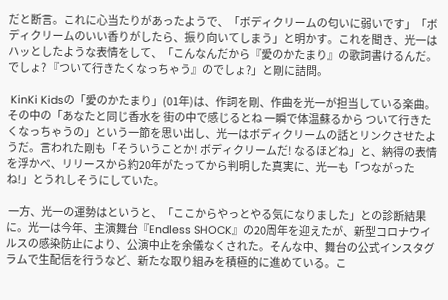だと断言。これに心当たりがあったようで、「ボディクリームの匂いに弱いです」「ボディクリームのいい香りがしたら、振り向いてしまう」と明かす。これを聞き、光一はハッとしたような表情をして、「こんなんだから『愛のかたまり』の歌詞書けるんだ。でしょ? 『ついて行きたくなっちゃう』のでしょ?」と剛に詰問。

 KinKi Kidsの「愛のかたまり」(01年)は、作詞を剛、作曲を光一が担当している楽曲。その中の「あなたと同じ香水を 街の中で感じるとね 一瞬で体温蘇るから ついて行きたくなっちゃうの」という一節を思い出し、光一はボディクリームの話とリンクさせたようだ。言われた剛も「そういうことか! ボディクリームだ! なるほどね」と、納得の表情を浮かべ、リリースから約20年がたってから判明した真実に、光一も「つながったね!」とうれしそうにしていた。

 一方、光一の運勢はというと、「ここからやっとやる気になりました」との診断結果に。光一は今年、主演舞台『Endless SHOCK』の20周年を迎えたが、新型コロナウイルスの感染防止により、公演中止を余儀なくされた。そんな中、舞台の公式インスタグラムで生配信を行うなど、新たな取り組みを積極的に進めている。こ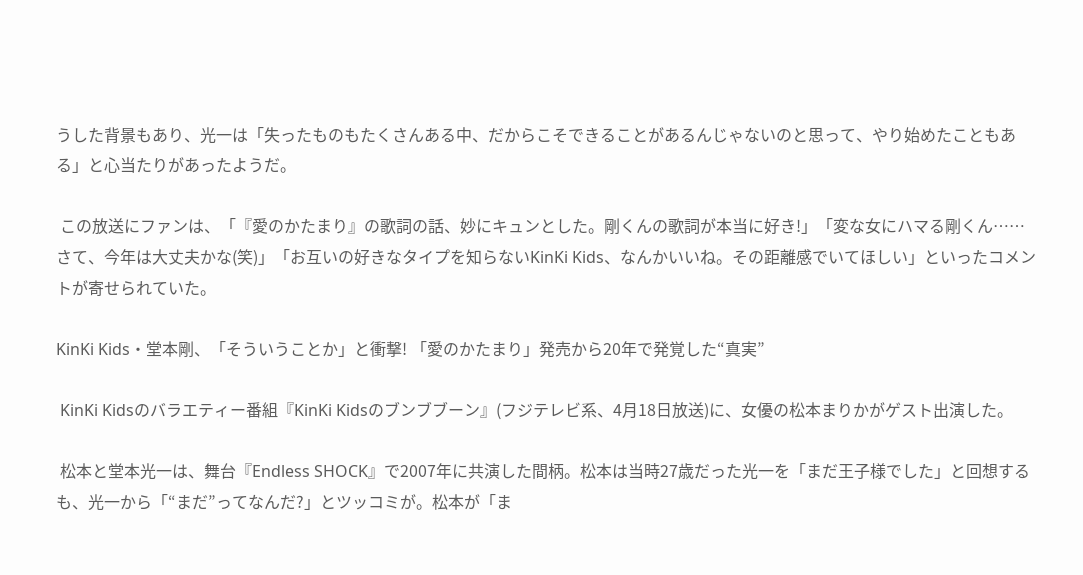うした背景もあり、光一は「失ったものもたくさんある中、だからこそできることがあるんじゃないのと思って、やり始めたこともある」と心当たりがあったようだ。

 この放送にファンは、「『愛のかたまり』の歌詞の話、妙にキュンとした。剛くんの歌詞が本当に好き!」「変な女にハマる剛くん……さて、今年は大丈夫かな(笑)」「お互いの好きなタイプを知らないKinKi Kids、なんかいいね。その距離感でいてほしい」といったコメントが寄せられていた。

KinKi Kids・堂本剛、「そういうことか」と衝撃! 「愛のかたまり」発売から20年で発覚した“真実”

 KinKi Kidsのバラエティー番組『KinKi Kidsのブンブブーン』(フジテレビ系、4月18日放送)に、女優の松本まりかがゲスト出演した。

 松本と堂本光一は、舞台『Endless SHOCK』で2007年に共演した間柄。松本は当時27歳だった光一を「まだ王子様でした」と回想するも、光一から「“まだ”ってなんだ?」とツッコミが。松本が「ま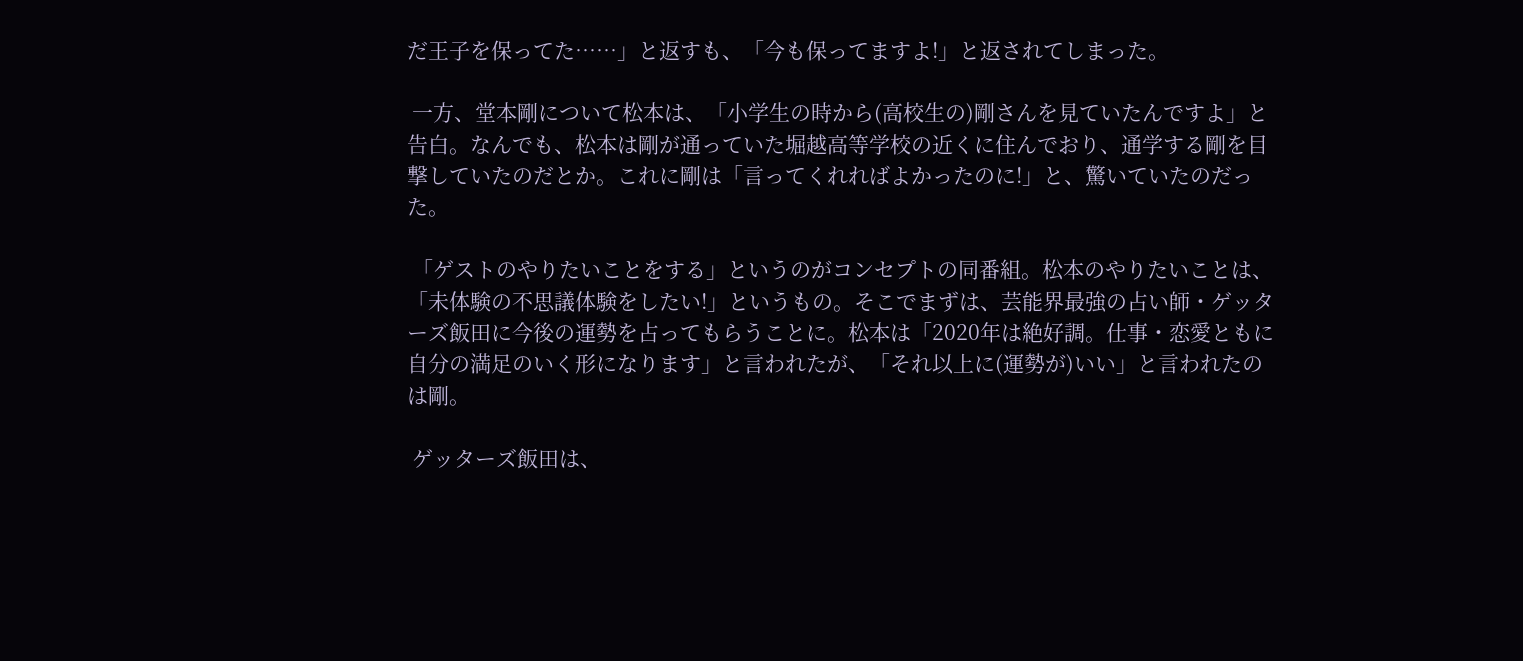だ王子を保ってた……」と返すも、「今も保ってますよ!」と返されてしまった。

 一方、堂本剛について松本は、「小学生の時から(高校生の)剛さんを見ていたんですよ」と告白。なんでも、松本は剛が通っていた堀越高等学校の近くに住んでおり、通学する剛を目撃していたのだとか。これに剛は「言ってくれればよかったのに!」と、驚いていたのだった。

 「ゲストのやりたいことをする」というのがコンセプトの同番組。松本のやりたいことは、「未体験の不思議体験をしたい!」というもの。そこでまずは、芸能界最強の占い師・ゲッターズ飯田に今後の運勢を占ってもらうことに。松本は「2020年は絶好調。仕事・恋愛ともに自分の満足のいく形になります」と言われたが、「それ以上に(運勢が)いい」と言われたのは剛。

 ゲッターズ飯田は、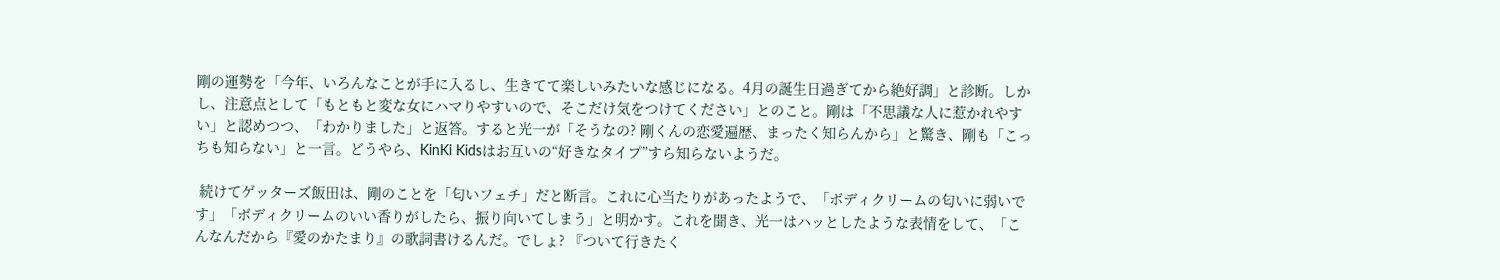剛の運勢を「今年、いろんなことが手に入るし、生きてて楽しいみたいな感じになる。4月の誕生日過ぎてから絶好調」と診断。しかし、注意点として「もともと変な女にハマりやすいので、そこだけ気をつけてください」とのこと。剛は「不思議な人に惹かれやすい」と認めつつ、「わかりました」と返答。すると光一が「そうなの? 剛くんの恋愛遍歴、まったく知らんから」と驚き、剛も「こっちも知らない」と一言。どうやら、KinKi Kidsはお互いの“好きなタイプ”すら知らないようだ。

 続けてゲッターズ飯田は、剛のことを「匂いフェチ」だと断言。これに心当たりがあったようで、「ボディクリームの匂いに弱いです」「ボディクリームのいい香りがしたら、振り向いてしまう」と明かす。これを聞き、光一はハッとしたような表情をして、「こんなんだから『愛のかたまり』の歌詞書けるんだ。でしょ? 『ついて行きたく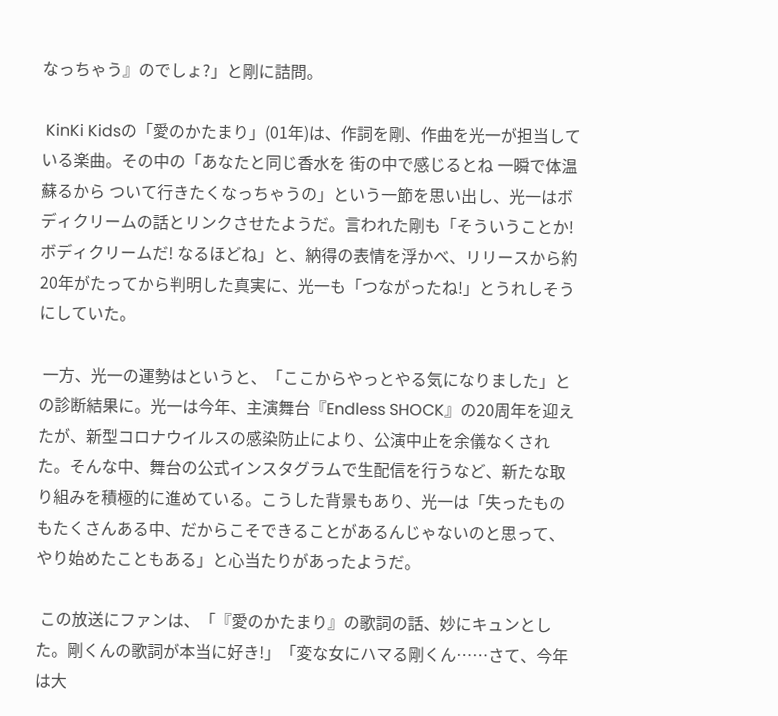なっちゃう』のでしょ?」と剛に詰問。

 KinKi Kidsの「愛のかたまり」(01年)は、作詞を剛、作曲を光一が担当している楽曲。その中の「あなたと同じ香水を 街の中で感じるとね 一瞬で体温蘇るから ついて行きたくなっちゃうの」という一節を思い出し、光一はボディクリームの話とリンクさせたようだ。言われた剛も「そういうことか! ボディクリームだ! なるほどね」と、納得の表情を浮かべ、リリースから約20年がたってから判明した真実に、光一も「つながったね!」とうれしそうにしていた。

 一方、光一の運勢はというと、「ここからやっとやる気になりました」との診断結果に。光一は今年、主演舞台『Endless SHOCK』の20周年を迎えたが、新型コロナウイルスの感染防止により、公演中止を余儀なくされた。そんな中、舞台の公式インスタグラムで生配信を行うなど、新たな取り組みを積極的に進めている。こうした背景もあり、光一は「失ったものもたくさんある中、だからこそできることがあるんじゃないのと思って、やり始めたこともある」と心当たりがあったようだ。

 この放送にファンは、「『愛のかたまり』の歌詞の話、妙にキュンとした。剛くんの歌詞が本当に好き!」「変な女にハマる剛くん……さて、今年は大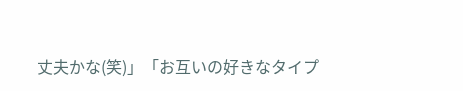丈夫かな(笑)」「お互いの好きなタイプ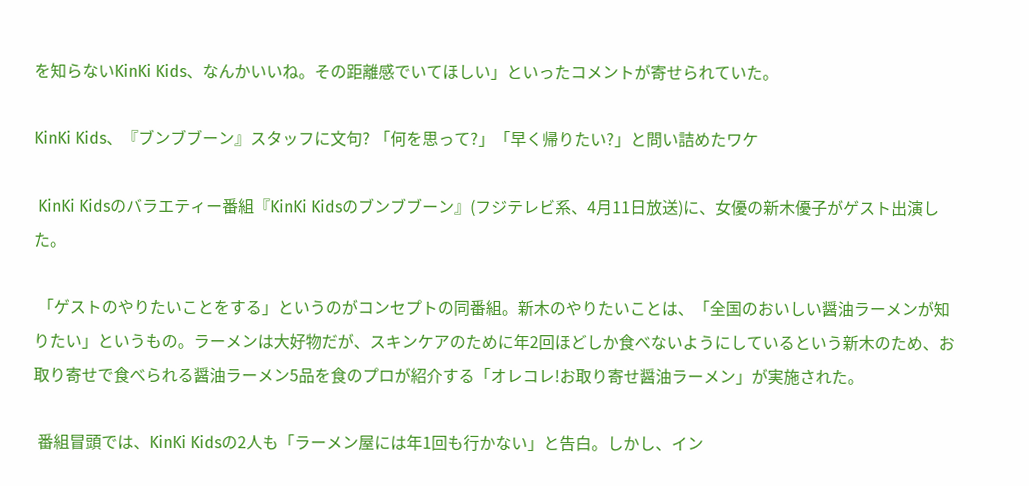を知らないKinKi Kids、なんかいいね。その距離感でいてほしい」といったコメントが寄せられていた。

KinKi Kids、『ブンブブーン』スタッフに文句? 「何を思って?」「早く帰りたい?」と問い詰めたワケ

 KinKi Kidsのバラエティー番組『KinKi Kidsのブンブブーン』(フジテレビ系、4月11日放送)に、女優の新木優子がゲスト出演した。

 「ゲストのやりたいことをする」というのがコンセプトの同番組。新木のやりたいことは、「全国のおいしい醤油ラーメンが知りたい」というもの。ラーメンは大好物だが、スキンケアのために年2回ほどしか食べないようにしているという新木のため、お取り寄せで食べられる醤油ラーメン5品を食のプロが紹介する「オレコレ!お取り寄せ醤油ラーメン」が実施された。

 番組冒頭では、KinKi Kidsの2人も「ラーメン屋には年1回も行かない」と告白。しかし、イン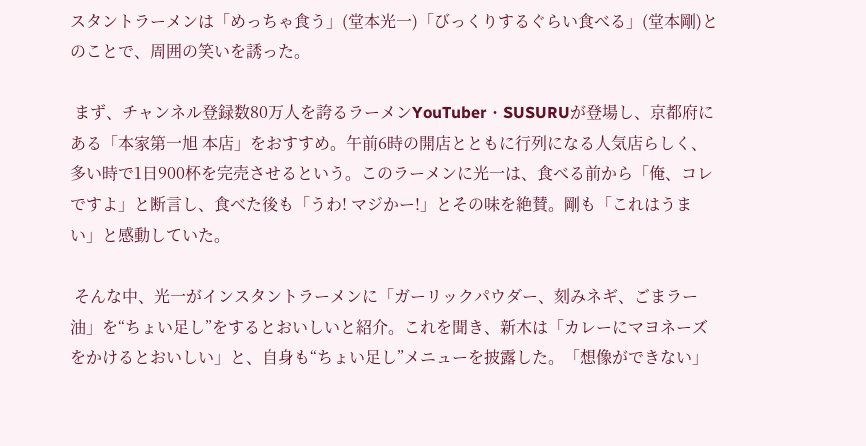スタントラーメンは「めっちゃ食う」(堂本光一)「びっくりするぐらい食べる」(堂本剛)とのことで、周囲の笑いを誘った。

 まず、チャンネル登録数80万人を誇るラーメンYouTuber・SUSURUが登場し、京都府にある「本家第一旭 本店」をおすすめ。午前6時の開店とともに行列になる人気店らしく、多い時で1日900杯を完売させるという。このラーメンに光一は、食べる前から「俺、コレですよ」と断言し、食べた後も「うわ! マジかー!」とその味を絶賛。剛も「これはうまい」と感動していた。

 そんな中、光一がインスタントラーメンに「ガーリックパウダー、刻みネギ、ごまラー油」を“ちょい足し”をするとおいしいと紹介。これを聞き、新木は「カレーにマヨネーズをかけるとおいしい」と、自身も“ちょい足し”メニューを披露した。「想像ができない」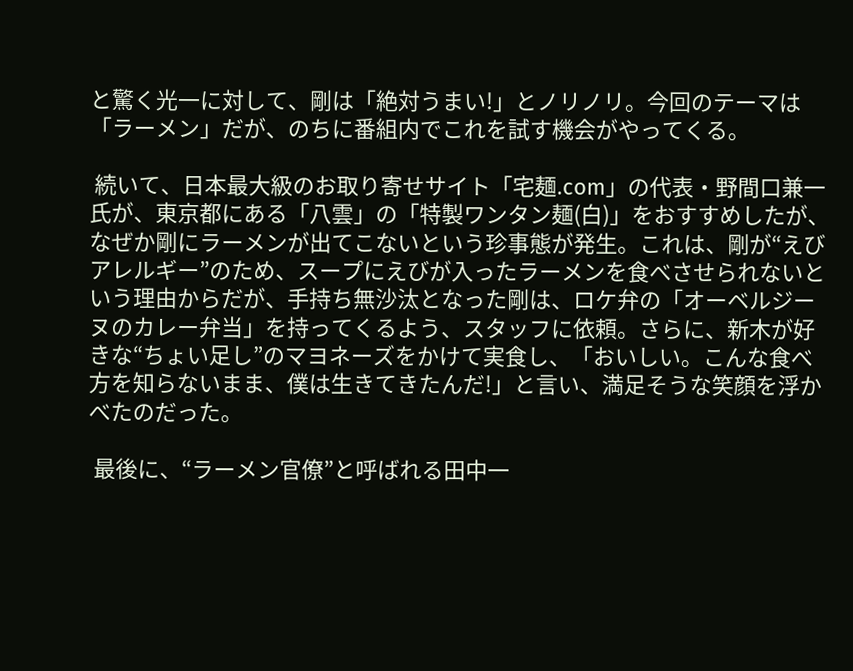と驚く光一に対して、剛は「絶対うまい!」とノリノリ。今回のテーマは「ラーメン」だが、のちに番組内でこれを試す機会がやってくる。

 続いて、日本最大級のお取り寄せサイト「宅麺.com」の代表・野間口兼一氏が、東京都にある「八雲」の「特製ワンタン麺(白)」をおすすめしたが、なぜか剛にラーメンが出てこないという珍事態が発生。これは、剛が“えびアレルギー”のため、スープにえびが入ったラーメンを食べさせられないという理由からだが、手持ち無沙汰となった剛は、ロケ弁の「オーベルジーヌのカレー弁当」を持ってくるよう、スタッフに依頼。さらに、新木が好きな“ちょい足し”のマヨネーズをかけて実食し、「おいしい。こんな食べ方を知らないまま、僕は生きてきたんだ!」と言い、満足そうな笑顔を浮かべたのだった。

 最後に、“ラーメン官僚”と呼ばれる田中一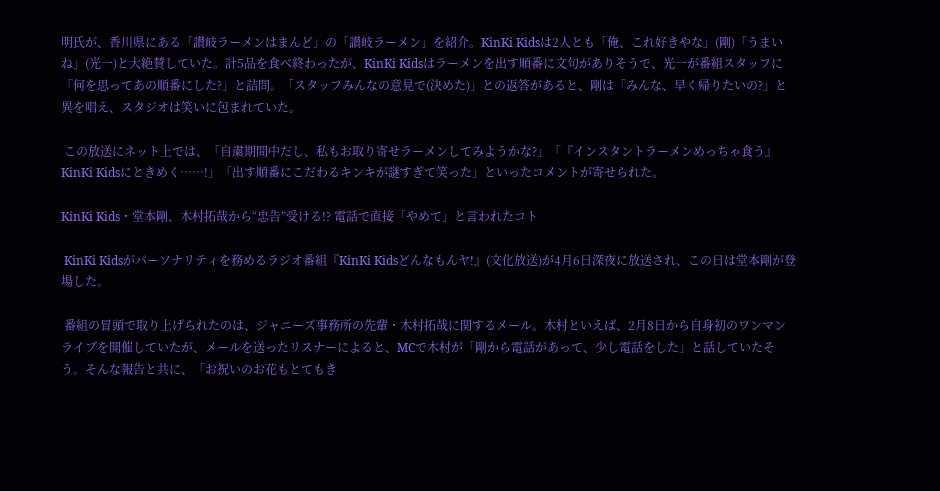明氏が、香川県にある「讃岐ラーメンはまんど」の「讃岐ラーメン」を紹介。KinKi Kidsは2人とも「俺、これ好きやな」(剛)「うまいね」(光一)と大絶賛していた。計5品を食べ終わったが、KinKi Kidsはラーメンを出す順番に文句がありそうで、光一が番組スタッフに「何を思ってあの順番にした?」と詰問。「スタッフみんなの意見で(決めた)」との返答があると、剛は「みんな、早く帰りたいの?」と異を唱え、スタジオは笑いに包まれていた。

 この放送にネット上では、「自粛期間中だし、私もお取り寄せラーメンしてみようかな?」「『インスタントラーメンめっちゃ食う』KinKi Kidsにときめく……!」「出す順番にこだわるキンキが謎すぎて笑った」といったコメントが寄せられた。

KinKi Kids・堂本剛、木村拓哉から“忠告”受ける!? 電話で直接「やめて」と言われたコト

 KinKi Kidsがパーソナリティを務めるラジオ番組『KinKi Kidsどんなもんヤ!』(文化放送)が4月6日深夜に放送され、この日は堂本剛が登場した。

 番組の冒頭で取り上げられたのは、ジャニーズ事務所の先輩・木村拓哉に関するメール。木村といえば、2月8日から自身初のワンマンライブを開催していたが、メールを送ったリスナーによると、MCで木村が「剛から電話があって、少し電話をした」と話していたそう。そんな報告と共に、「お祝いのお花もとてもき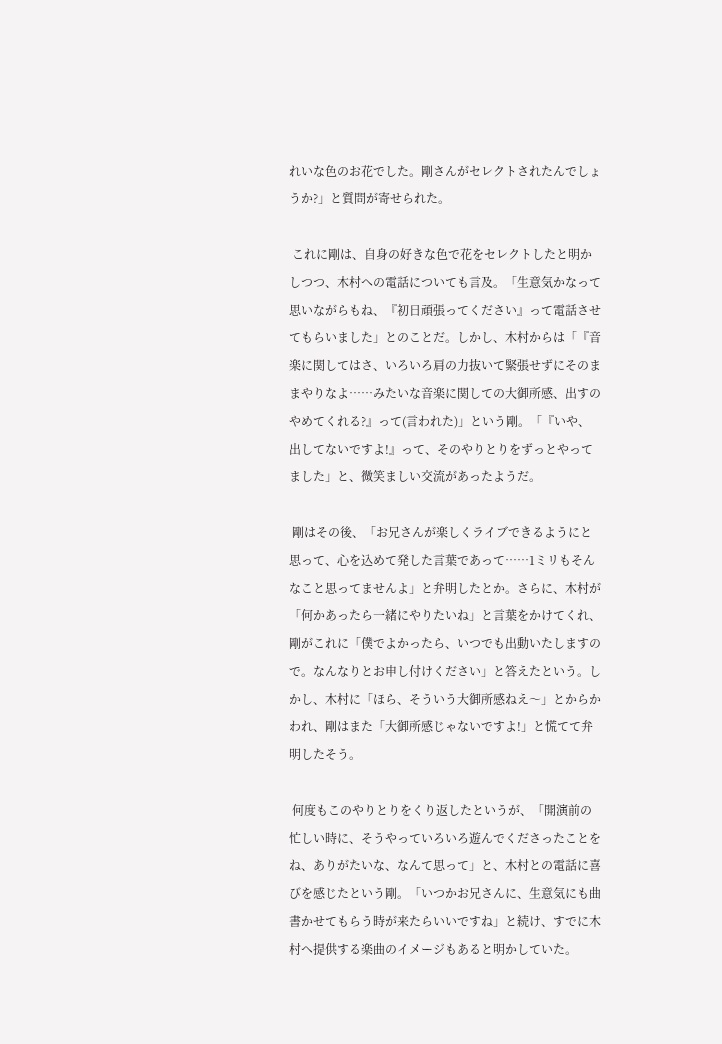れいな色のお花でした。剛さんがセレクトされたんでしょうか?」と質問が寄せられた。

 これに剛は、自身の好きな色で花をセレクトしたと明かしつつ、木村への電話についても言及。「生意気かなって思いながらもね、『初日頑張ってください』って電話させてもらいました」とのことだ。しかし、木村からは「『音楽に関してはさ、いろいろ肩の力抜いて緊張せずにそのままやりなよ……みたいな音楽に関しての大御所感、出すのやめてくれる?』って(言われた)」という剛。「『いや、出してないですよ!』って、そのやりとりをずっとやってました」と、微笑ましい交流があったようだ。

 剛はその後、「お兄さんが楽しくライブできるようにと思って、心を込めて発した言葉であって……1ミリもそんなこと思ってませんよ」と弁明したとか。さらに、木村が「何かあったら一緒にやりたいね」と言葉をかけてくれ、剛がこれに「僕でよかったら、いつでも出動いたしますので。なんなりとお申し付けください」と答えたという。しかし、木村に「ほら、そういう大御所感ねえ〜」とからかわれ、剛はまた「大御所感じゃないですよ!」と慌てて弁明したそう。

 何度もこのやりとりをくり返したというが、「開演前の忙しい時に、そうやっていろいろ遊んでくださったことをね、ありがたいな、なんて思って」と、木村との電話に喜びを感じたという剛。「いつかお兄さんに、生意気にも曲書かせてもらう時が来たらいいですね」と続け、すでに木村へ提供する楽曲のイメージもあると明かしていた。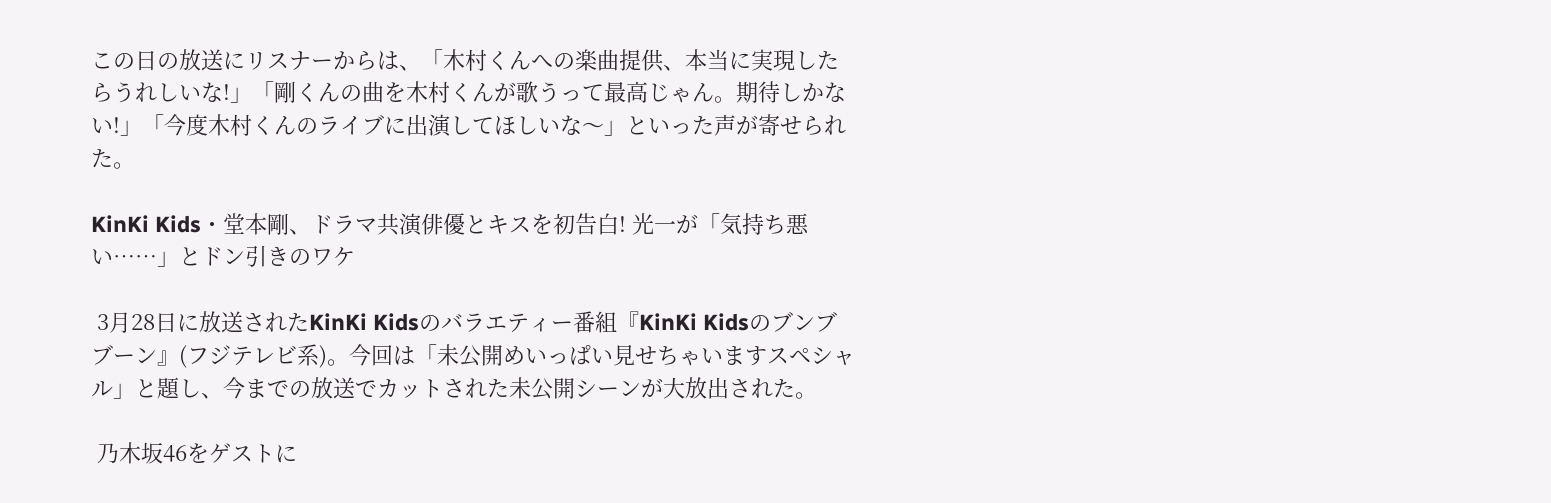この日の放送にリスナーからは、「木村くんへの楽曲提供、本当に実現したらうれしいな!」「剛くんの曲を木村くんが歌うって最高じゃん。期待しかない!」「今度木村くんのライブに出演してほしいな〜」といった声が寄せられた。

KinKi Kids・堂本剛、ドラマ共演俳優とキスを初告白! 光一が「気持ち悪い……」とドン引きのワケ

 3月28日に放送されたKinKi Kidsのバラエティー番組『KinKi Kidsのブンブブーン』(フジテレビ系)。今回は「未公開めいっぱい見せちゃいますスペシャル」と題し、今までの放送でカットされた未公開シーンが大放出された。

 乃木坂46をゲストに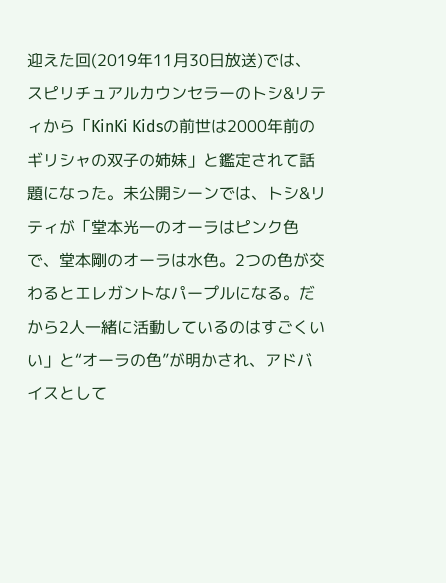迎えた回(2019年11月30日放送)では、スピリチュアルカウンセラーのトシ&リティから「KinKi Kidsの前世は2000年前のギリシャの双子の姉妹」と鑑定されて話題になった。未公開シーンでは、トシ&リティが「堂本光一のオーラはピンク色で、堂本剛のオーラは水色。2つの色が交わるとエレガントなパープルになる。だから2人一緒に活動しているのはすごくいい」と“オーラの色”が明かされ、アドバイスとして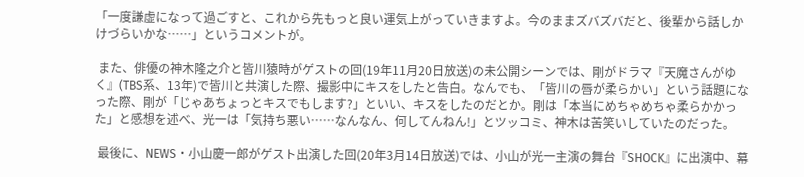「一度謙虚になって過ごすと、これから先もっと良い運気上がっていきますよ。今のままズバズバだと、後輩から話しかけづらいかな……」というコメントが。

 また、俳優の神木隆之介と皆川猿時がゲストの回(19年11月20日放送)の未公開シーンでは、剛がドラマ『天魔さんがゆく』(TBS系、13年)で皆川と共演した際、撮影中にキスをしたと告白。なんでも、「皆川の唇が柔らかい」という話題になった際、剛が「じゃあちょっとキスでもします?」といい、キスをしたのだとか。剛は「本当にめちゃめちゃ柔らかかった」と感想を述べ、光一は「気持ち悪い……なんなん、何してんねん!」とツッコミ、神木は苦笑いしていたのだった。

 最後に、NEWS・小山慶一郎がゲスト出演した回(20年3月14日放送)では、小山が光一主演の舞台『SHOCK』に出演中、幕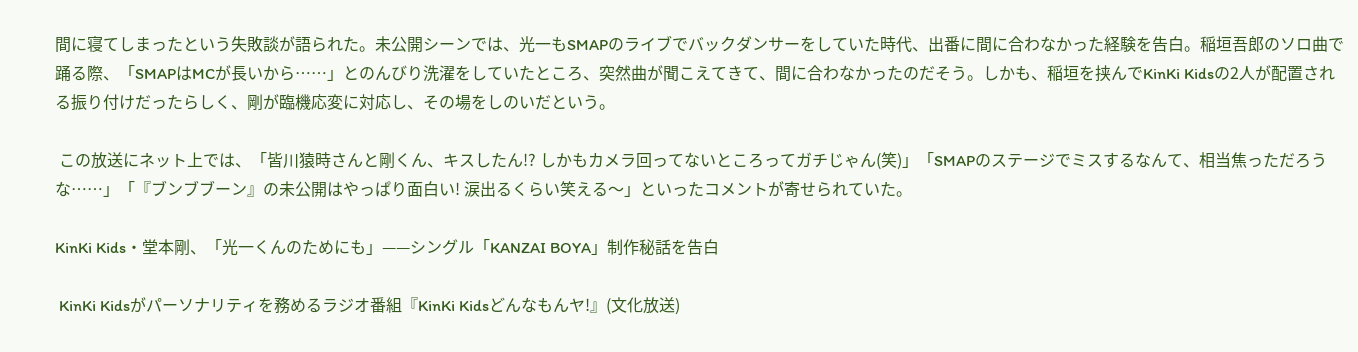間に寝てしまったという失敗談が語られた。未公開シーンでは、光一もSMAPのライブでバックダンサーをしていた時代、出番に間に合わなかった経験を告白。稲垣吾郎のソロ曲で踊る際、「SMAPはMCが長いから……」とのんびり洗濯をしていたところ、突然曲が聞こえてきて、間に合わなかったのだそう。しかも、稲垣を挟んでKinKi Kidsの2人が配置される振り付けだったらしく、剛が臨機応変に対応し、その場をしのいだという。

 この放送にネット上では、「皆川猿時さんと剛くん、キスしたん!? しかもカメラ回ってないところってガチじゃん(笑)」「SMAPのステージでミスするなんて、相当焦っただろうな……」「『ブンブブーン』の未公開はやっぱり面白い! 涙出るくらい笑える〜」といったコメントが寄せられていた。

KinKi Kids・堂本剛、「光一くんのためにも」——シングル「KANZAI BOYA」制作秘話を告白

 KinKi Kidsがパーソナリティを務めるラジオ番組『KinKi Kidsどんなもんヤ!』(文化放送)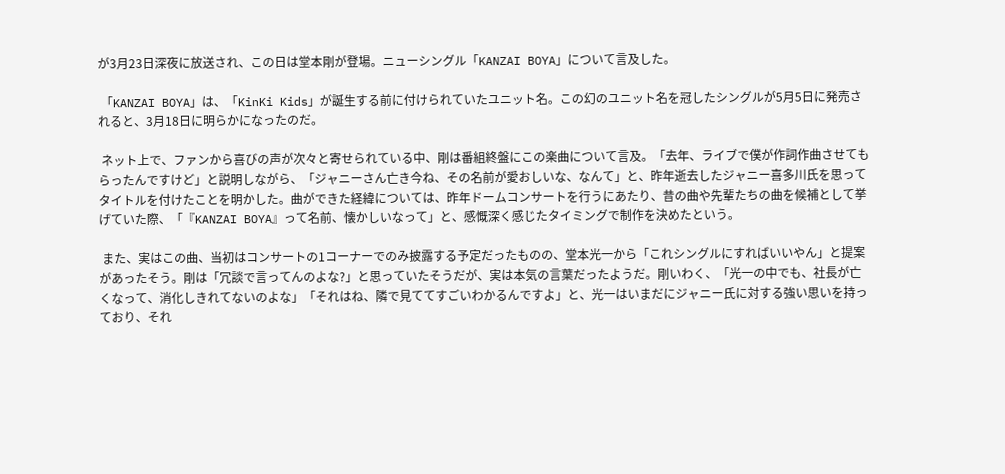が3月23日深夜に放送され、この日は堂本剛が登場。ニューシングル「KANZAI BOYA」について言及した。

 「KANZAI BOYA」は、「KinKi Kids」が誕生する前に付けられていたユニット名。この幻のユニット名を冠したシングルが5月5日に発売されると、3月18日に明らかになったのだ。

 ネット上で、ファンから喜びの声が次々と寄せられている中、剛は番組終盤にこの楽曲について言及。「去年、ライブで僕が作詞作曲させてもらったんですけど」と説明しながら、「ジャニーさん亡き今ね、その名前が愛おしいな、なんて」と、昨年逝去したジャニー喜多川氏を思ってタイトルを付けたことを明かした。曲ができた経緯については、昨年ドームコンサートを行うにあたり、昔の曲や先輩たちの曲を候補として挙げていた際、「『KANZAI BOYA』って名前、懐かしいなって」と、感慨深く感じたタイミングで制作を決めたという。

 また、実はこの曲、当初はコンサートの1コーナーでのみ披露する予定だったものの、堂本光一から「これシングルにすればいいやん」と提案があったそう。剛は「冗談で言ってんのよな?」と思っていたそうだが、実は本気の言葉だったようだ。剛いわく、「光一の中でも、社長が亡くなって、消化しきれてないのよな」「それはね、隣で見ててすごいわかるんですよ」と、光一はいまだにジャニー氏に対する強い思いを持っており、それ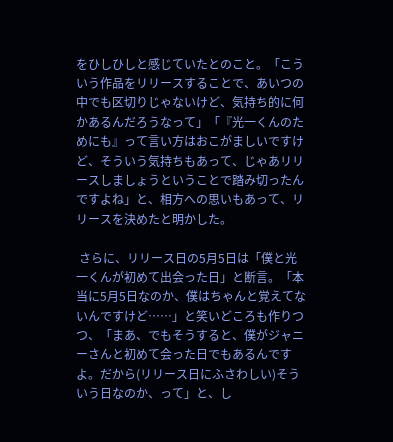をひしひしと感じていたとのこと。「こういう作品をリリースすることで、あいつの中でも区切りじゃないけど、気持ち的に何かあるんだろうなって」「『光一くんのためにも』って言い方はおこがましいですけど、そういう気持ちもあって、じゃあリリースしましょうということで踏み切ったんですよね」と、相方への思いもあって、リリースを決めたと明かした。

 さらに、リリース日の5月5日は「僕と光一くんが初めて出会った日」と断言。「本当に5月5日なのか、僕はちゃんと覚えてないんですけど……」と笑いどころも作りつつ、「まあ、でもそうすると、僕がジャニーさんと初めて会った日でもあるんですよ。だから(リリース日にふさわしい)そういう日なのか、って」と、し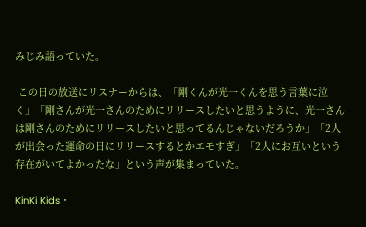みじみ語っていた。

 この日の放送にリスナーからは、「剛くんが光一くんを思う言葉に泣く」「剛さんが光一さんのためにリリースしたいと思うように、光一さんは剛さんのためにリリースしたいと思ってるんじゃないだろうか」「2人が出会った運命の日にリリースするとかエモすぎ」「2人にお互いという存在がいてよかったな」という声が集まっていた。

KinKi Kids・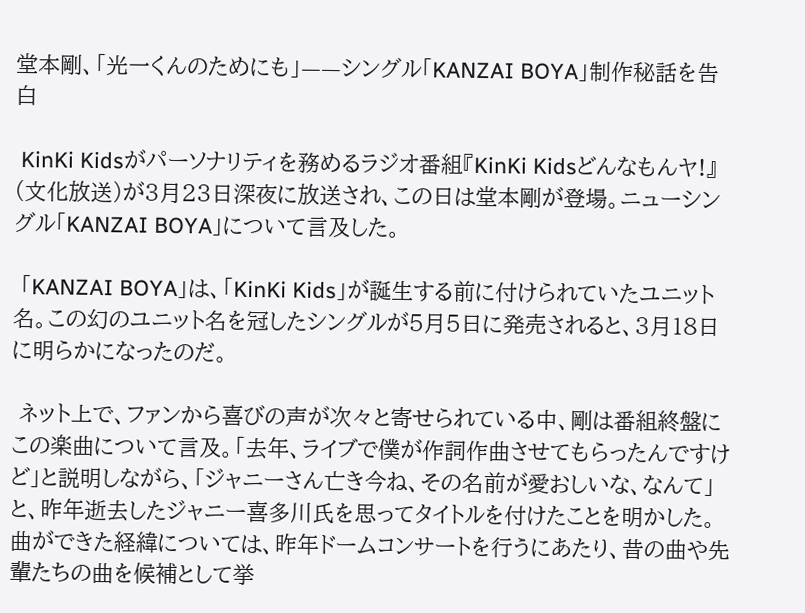堂本剛、「光一くんのためにも」——シングル「KANZAI BOYA」制作秘話を告白

 KinKi Kidsがパーソナリティを務めるラジオ番組『KinKi Kidsどんなもんヤ!』(文化放送)が3月23日深夜に放送され、この日は堂本剛が登場。ニューシングル「KANZAI BOYA」について言及した。

 「KANZAI BOYA」は、「KinKi Kids」が誕生する前に付けられていたユニット名。この幻のユニット名を冠したシングルが5月5日に発売されると、3月18日に明らかになったのだ。

 ネット上で、ファンから喜びの声が次々と寄せられている中、剛は番組終盤にこの楽曲について言及。「去年、ライブで僕が作詞作曲させてもらったんですけど」と説明しながら、「ジャニーさん亡き今ね、その名前が愛おしいな、なんて」と、昨年逝去したジャニー喜多川氏を思ってタイトルを付けたことを明かした。曲ができた経緯については、昨年ドームコンサートを行うにあたり、昔の曲や先輩たちの曲を候補として挙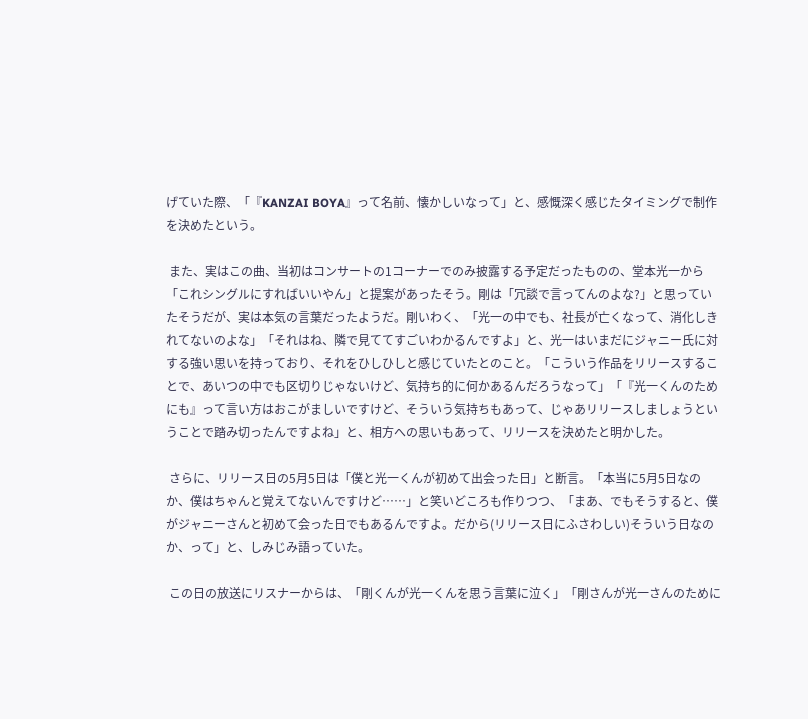げていた際、「『KANZAI BOYA』って名前、懐かしいなって」と、感慨深く感じたタイミングで制作を決めたという。

 また、実はこの曲、当初はコンサートの1コーナーでのみ披露する予定だったものの、堂本光一から「これシングルにすればいいやん」と提案があったそう。剛は「冗談で言ってんのよな?」と思っていたそうだが、実は本気の言葉だったようだ。剛いわく、「光一の中でも、社長が亡くなって、消化しきれてないのよな」「それはね、隣で見ててすごいわかるんですよ」と、光一はいまだにジャニー氏に対する強い思いを持っており、それをひしひしと感じていたとのこと。「こういう作品をリリースすることで、あいつの中でも区切りじゃないけど、気持ち的に何かあるんだろうなって」「『光一くんのためにも』って言い方はおこがましいですけど、そういう気持ちもあって、じゃあリリースしましょうということで踏み切ったんですよね」と、相方への思いもあって、リリースを決めたと明かした。

 さらに、リリース日の5月5日は「僕と光一くんが初めて出会った日」と断言。「本当に5月5日なのか、僕はちゃんと覚えてないんですけど……」と笑いどころも作りつつ、「まあ、でもそうすると、僕がジャニーさんと初めて会った日でもあるんですよ。だから(リリース日にふさわしい)そういう日なのか、って」と、しみじみ語っていた。

 この日の放送にリスナーからは、「剛くんが光一くんを思う言葉に泣く」「剛さんが光一さんのために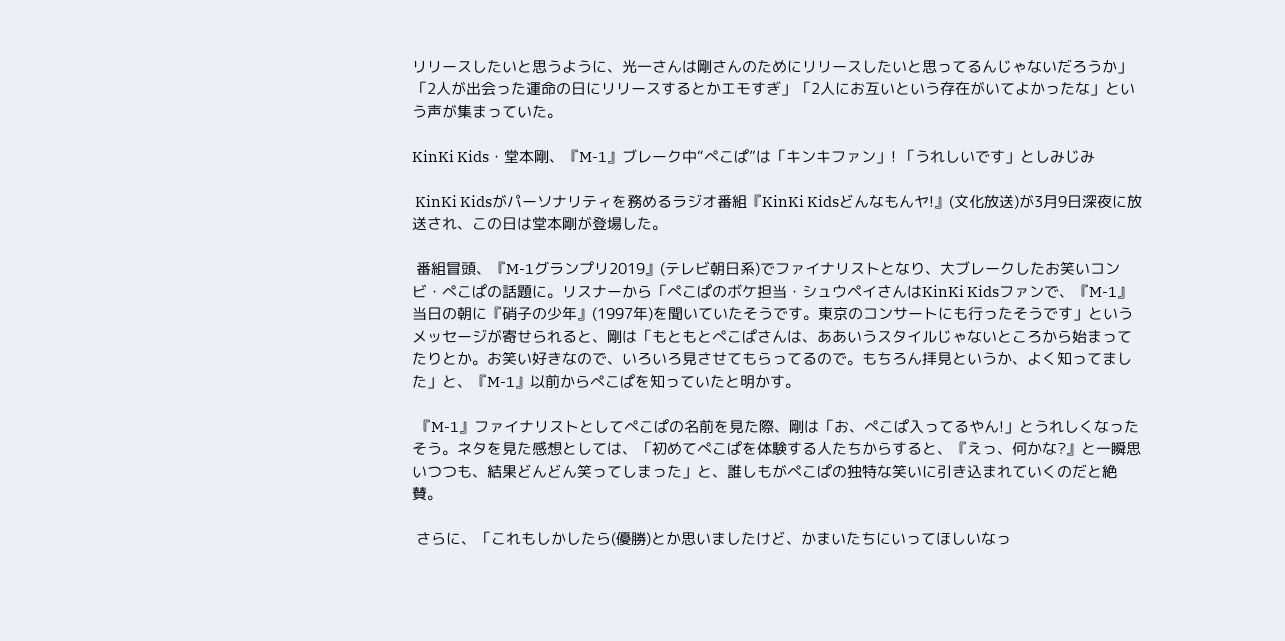リリースしたいと思うように、光一さんは剛さんのためにリリースしたいと思ってるんじゃないだろうか」「2人が出会った運命の日にリリースするとかエモすぎ」「2人にお互いという存在がいてよかったな」という声が集まっていた。

KinKi Kids・堂本剛、『M-1』ブレーク中“ぺこぱ”は「キンキファン」! 「うれしいです」としみじみ

 KinKi Kidsがパーソナリティを務めるラジオ番組『KinKi Kidsどんなもんヤ!』(文化放送)が3月9日深夜に放送され、この日は堂本剛が登場した。

 番組冒頭、『M-1グランプリ2019』(テレビ朝日系)でファイナリストとなり、大ブレークしたお笑いコンビ・ぺこぱの話題に。リスナーから「ぺこぱのボケ担当・シュウペイさんはKinKi Kidsファンで、『M-1』当日の朝に『硝子の少年』(1997年)を聞いていたそうです。東京のコンサートにも行ったそうです」というメッセージが寄せられると、剛は「もともとぺこぱさんは、ああいうスタイルじゃないところから始まってたりとか。お笑い好きなので、いろいろ見させてもらってるので。もちろん拝見というか、よく知ってました」と、『M-1』以前からぺこぱを知っていたと明かす。

 『M-1』ファイナリストとしてぺこぱの名前を見た際、剛は「お、ぺこぱ入ってるやん!」とうれしくなったそう。ネタを見た感想としては、「初めてぺこぱを体験する人たちからすると、『えっ、何かな?』と一瞬思いつつも、結果どんどん笑ってしまった」と、誰しもがぺこぱの独特な笑いに引き込まれていくのだと絶賛。

 さらに、「これもしかしたら(優勝)とか思いましたけど、かまいたちにいってほしいなっ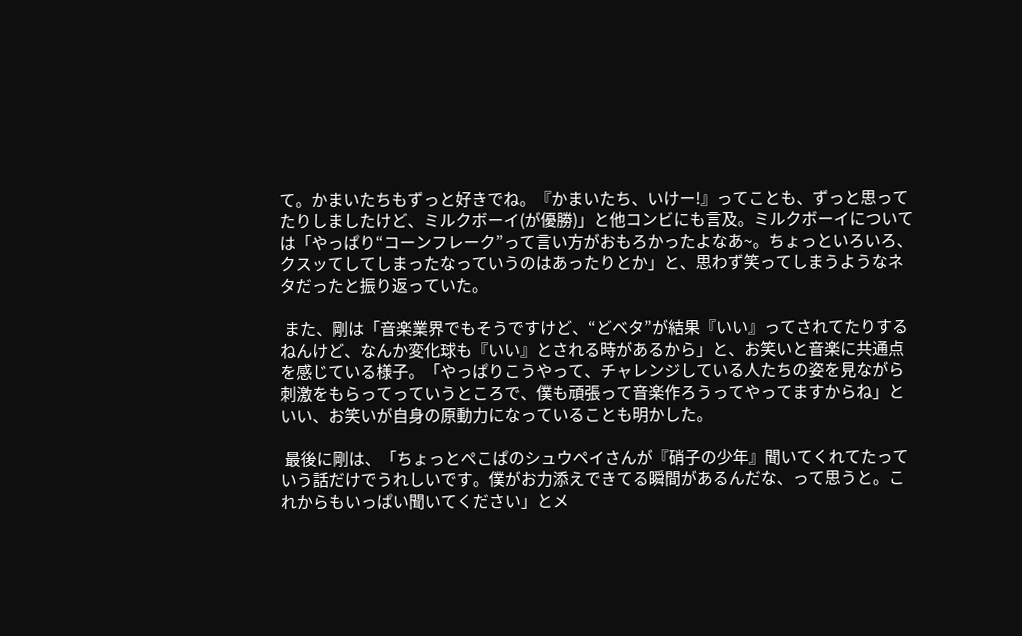て。かまいたちもずっと好きでね。『かまいたち、いけー!』ってことも、ずっと思ってたりしましたけど、ミルクボーイ(が優勝)」と他コンビにも言及。ミルクボーイについては「やっぱり“コーンフレーク”って言い方がおもろかったよなあ~。ちょっといろいろ、クスッてしてしまったなっていうのはあったりとか」と、思わず笑ってしまうようなネタだったと振り返っていた。

 また、剛は「音楽業界でもそうですけど、“どベタ”が結果『いい』ってされてたりするねんけど、なんか変化球も『いい』とされる時があるから」と、お笑いと音楽に共通点を感じている様子。「やっぱりこうやって、チャレンジしている人たちの姿を見ながら刺激をもらってっていうところで、僕も頑張って音楽作ろうってやってますからね」といい、お笑いが自身の原動力になっていることも明かした。

 最後に剛は、「ちょっとぺこぱのシュウペイさんが『硝子の少年』聞いてくれてたっていう話だけでうれしいです。僕がお力添えできてる瞬間があるんだな、って思うと。これからもいっぱい聞いてください」とメ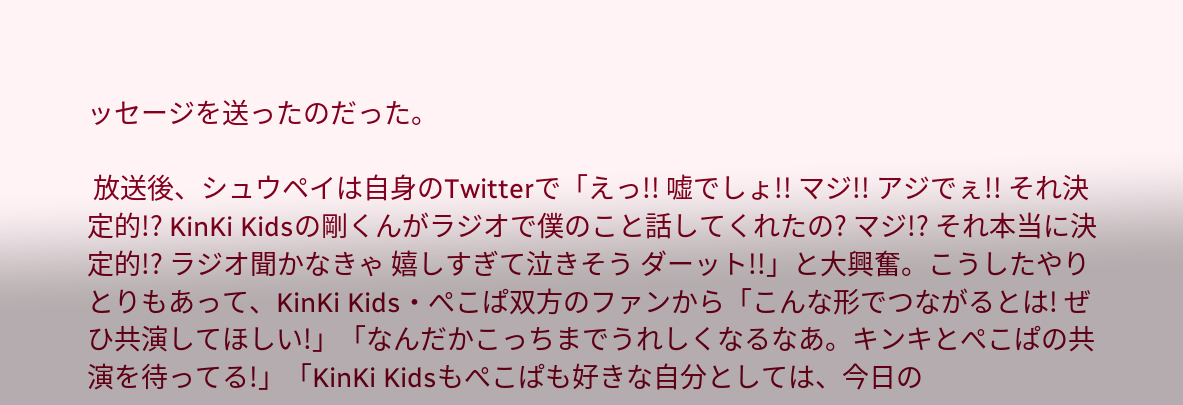ッセージを送ったのだった。

 放送後、シュウペイは自身のTwitterで「えっ!! 嘘でしょ!! マジ!! アジでぇ!! それ決定的!? KinKi Kidsの剛くんがラジオで僕のこと話してくれたの? マジ!? それ本当に決定的!? ラジオ聞かなきゃ 嬉しすぎて泣きそう ダーット!!」と大興奮。こうしたやりとりもあって、KinKi Kids・ぺこぱ双方のファンから「こんな形でつながるとは! ぜひ共演してほしい!」「なんだかこっちまでうれしくなるなあ。キンキとぺこぱの共演を待ってる!」「KinKi Kidsもぺこぱも好きな自分としては、今日の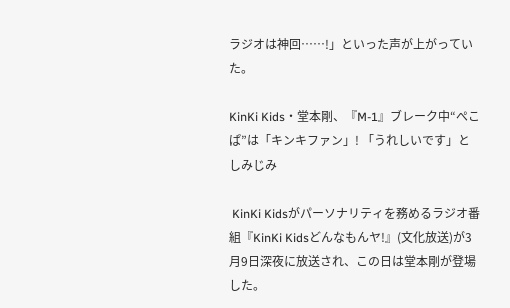ラジオは神回……!」といった声が上がっていた。

KinKi Kids・堂本剛、『M-1』ブレーク中“ぺこぱ”は「キンキファン」! 「うれしいです」としみじみ

 KinKi Kidsがパーソナリティを務めるラジオ番組『KinKi Kidsどんなもんヤ!』(文化放送)が3月9日深夜に放送され、この日は堂本剛が登場した。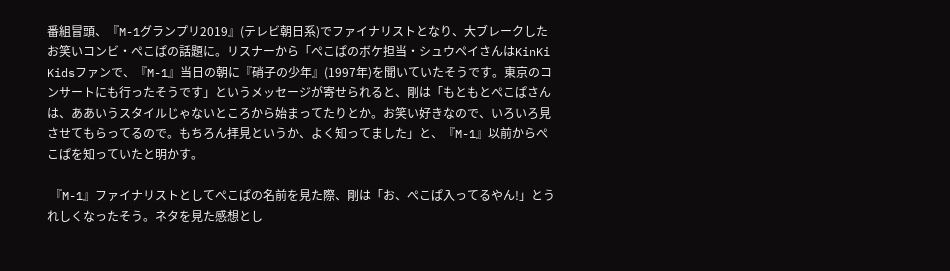番組冒頭、『M-1グランプリ2019』(テレビ朝日系)でファイナリストとなり、大ブレークしたお笑いコンビ・ぺこぱの話題に。リスナーから「ぺこぱのボケ担当・シュウペイさんはKinKi Kidsファンで、『M-1』当日の朝に『硝子の少年』(1997年)を聞いていたそうです。東京のコンサートにも行ったそうです」というメッセージが寄せられると、剛は「もともとぺこぱさんは、ああいうスタイルじゃないところから始まってたりとか。お笑い好きなので、いろいろ見させてもらってるので。もちろん拝見というか、よく知ってました」と、『M-1』以前からぺこぱを知っていたと明かす。

 『M-1』ファイナリストとしてぺこぱの名前を見た際、剛は「お、ぺこぱ入ってるやん!」とうれしくなったそう。ネタを見た感想とし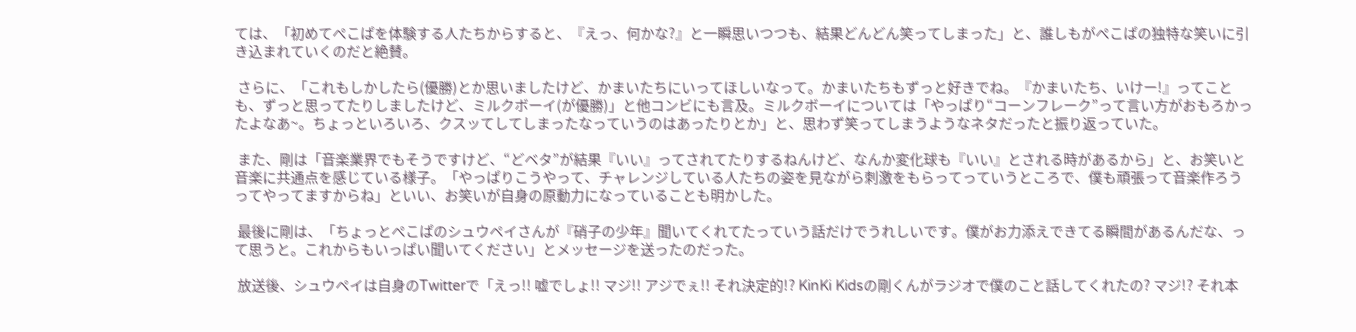ては、「初めてぺこぱを体験する人たちからすると、『えっ、何かな?』と一瞬思いつつも、結果どんどん笑ってしまった」と、誰しもがぺこぱの独特な笑いに引き込まれていくのだと絶賛。

 さらに、「これもしかしたら(優勝)とか思いましたけど、かまいたちにいってほしいなって。かまいたちもずっと好きでね。『かまいたち、いけー!』ってことも、ずっと思ってたりしましたけど、ミルクボーイ(が優勝)」と他コンビにも言及。ミルクボーイについては「やっぱり“コーンフレーク”って言い方がおもろかったよなあ~。ちょっといろいろ、クスッてしてしまったなっていうのはあったりとか」と、思わず笑ってしまうようなネタだったと振り返っていた。

 また、剛は「音楽業界でもそうですけど、“どベタ”が結果『いい』ってされてたりするねんけど、なんか変化球も『いい』とされる時があるから」と、お笑いと音楽に共通点を感じている様子。「やっぱりこうやって、チャレンジしている人たちの姿を見ながら刺激をもらってっていうところで、僕も頑張って音楽作ろうってやってますからね」といい、お笑いが自身の原動力になっていることも明かした。

 最後に剛は、「ちょっとぺこぱのシュウペイさんが『硝子の少年』聞いてくれてたっていう話だけでうれしいです。僕がお力添えできてる瞬間があるんだな、って思うと。これからもいっぱい聞いてください」とメッセージを送ったのだった。

 放送後、シュウペイは自身のTwitterで「えっ!! 嘘でしょ!! マジ!! アジでぇ!! それ決定的!? KinKi Kidsの剛くんがラジオで僕のこと話してくれたの? マジ!? それ本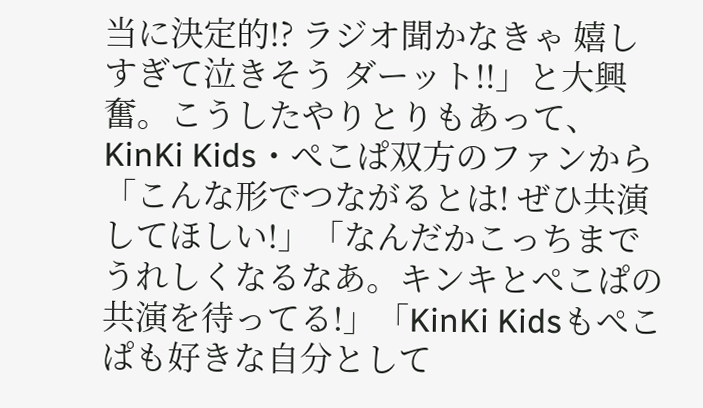当に決定的!? ラジオ聞かなきゃ 嬉しすぎて泣きそう ダーット!!」と大興奮。こうしたやりとりもあって、KinKi Kids・ぺこぱ双方のファンから「こんな形でつながるとは! ぜひ共演してほしい!」「なんだかこっちまでうれしくなるなあ。キンキとぺこぱの共演を待ってる!」「KinKi Kidsもぺこぱも好きな自分として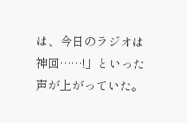は、今日のラジオは神回……!」といった声が上がっていた。